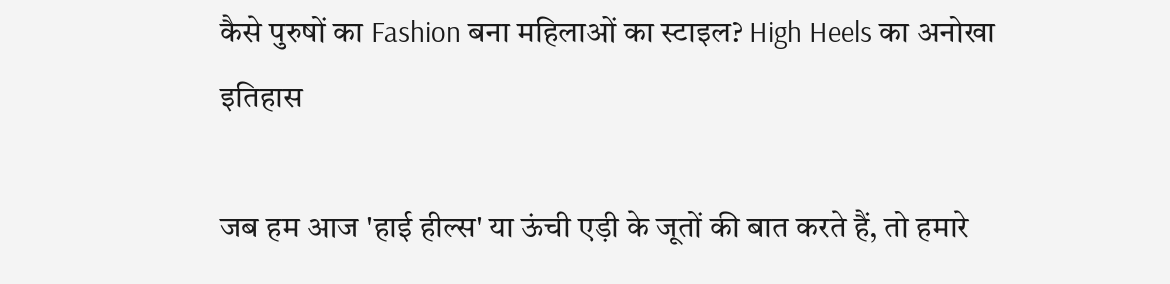कैसे पुरुषों का Fashion बना महिलाओं का स्टाइल? High Heels का अनोखा इतिहास

जब हम आज 'हाई हील्स' या ऊंची एड़ी के जूतों की बात करते हैं, तो हमारे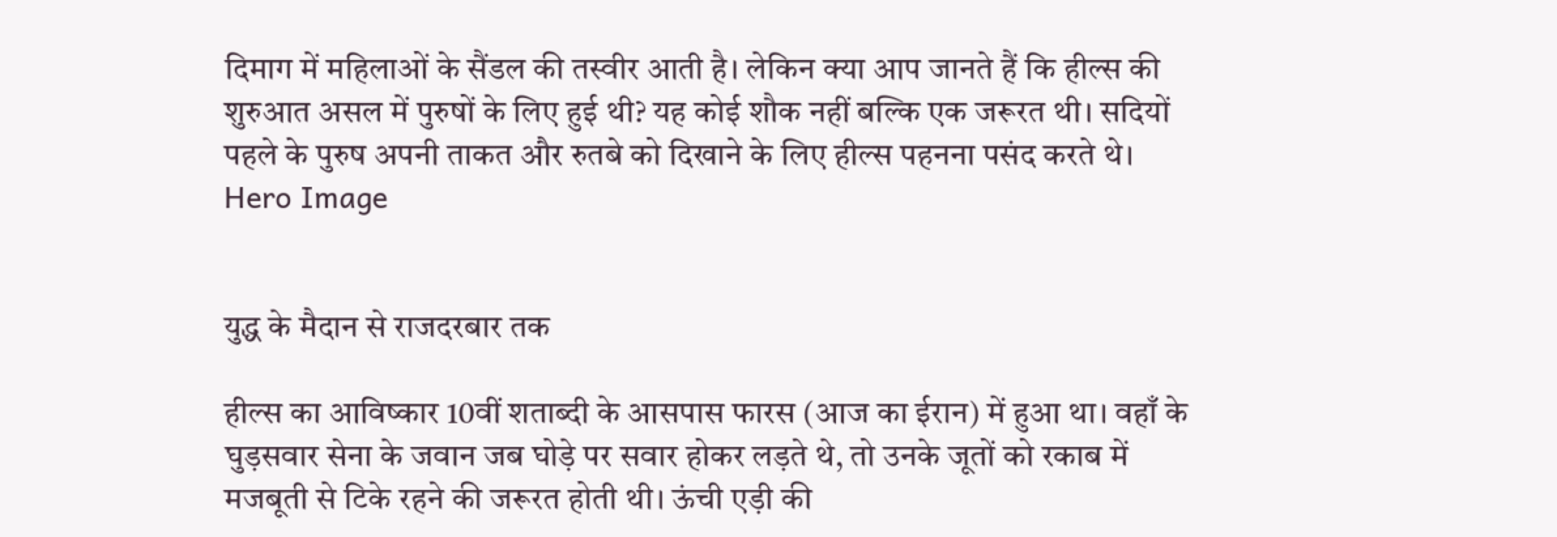दिमाग में महिलाओं के सैंडल की तस्वीर आती है। लेकिन क्या आप जानते हैं कि हील्स की शुरुआत असल में पुरुषों के लिए हुई थी? यह कोई शौक नहीं बल्कि एक जरूरत थी। सदियों पहले के पुरुष अपनी ताकत और रुतबे को दिखाने के लिए हील्स पहनना पसंद करते थे।
Hero Image


युद्ध के मैदान से राजदरबार तक

हील्स का आविष्कार 10वीं शताब्दी के आसपास फारस (आज का ईरान) में हुआ था। वहाँ के घुड़सवार सेना के जवान जब घोड़े पर सवार होकर लड़ते थे, तो उनके जूतों को रकाब में मजबूती से टिके रहने की जरूरत होती थी। ऊंची एड़ी की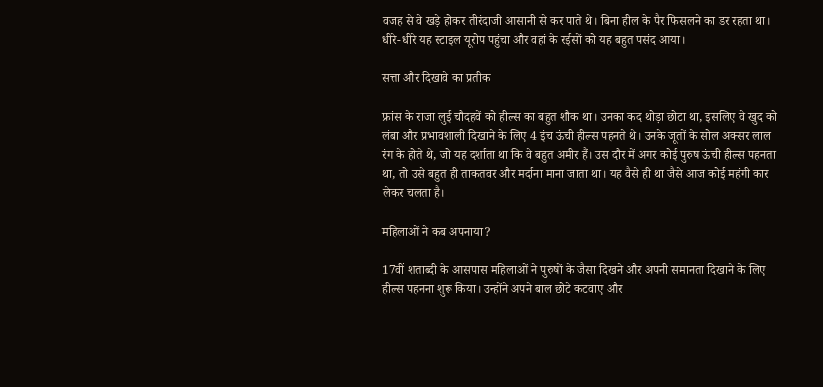वजह से वे खड़े होकर तीरंदाजी आसानी से कर पाते थे। बिना हील के पैर फिसलने का डर रहता था। धीरे-धीरे यह स्टाइल यूरोप पहुंचा और वहां के रईसों को यह बहुत पसंद आया।

सत्ता और दिखावे का प्रतीक

फ्रांस के राजा लुई चौदहवें को हील्स का बहुत शौक था। उनका कद थोड़ा छोटा था, इसलिए वे खुद को लंबा और प्रभावशाली दिखाने के लिए 4 इंच ऊंची हील्स पहनते थे। उनके जूतों के सोल अक्सर लाल रंग के होते थे, जो यह दर्शाता था कि वे बहुत अमीर हैं। उस दौर में अगर कोई पुरुष ऊंची हील्स पहनता था, तो उसे बहुत ही ताकतवर और मर्दाना माना जाता था। यह वैसे ही था जैसे आज कोई महंगी कार लेकर चलता है।

महिलाओं ने कब अपनाया?

17वीं शताब्दी के आसपास महिलाओं ने पुरुषों के जैसा दिखने और अपनी समानता दिखाने के लिए हील्स पहनना शुरू किया। उन्होंने अपने बाल छोटे कटवाए और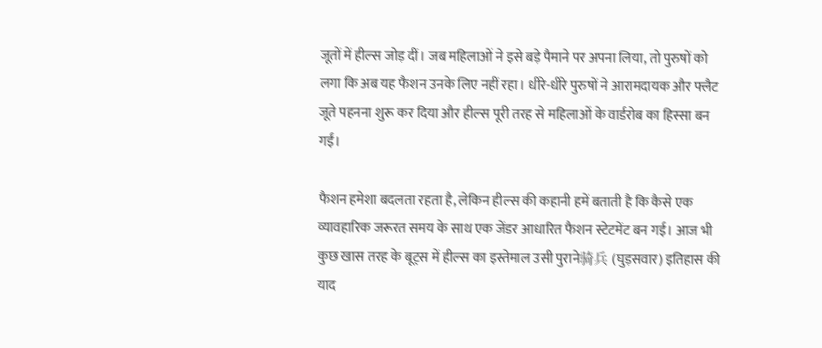जूतों में हील्स जोड़ दीं। जब महिलाओं ने इसे बड़े पैमाने पर अपना लिया, तो पुरुषों को लगा कि अब यह फैशन उनके लिए नहीं रहा। धीरे-धीरे पुरुषों ने आरामदायक और फ्लैट जूते पहनना शुरू कर दिया और हील्स पूरी तरह से महिलाओं के वार्डरोब का हिस्सा बन गईं।

फैशन हमेशा बदलता रहता है, लेकिन हील्स की कहानी हमें बताती है कि कैसे एक व्यावहारिक जरूरत समय के साथ एक जेंडर आधारित फैशन स्टेटमेंट बन गई। आज भी कुछ खास तरह के बूट्स में हील्स का इस्तेमाल उसी पुराने骑兵 (घुड़सवार) इतिहास की याद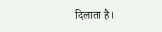दिलाता है।